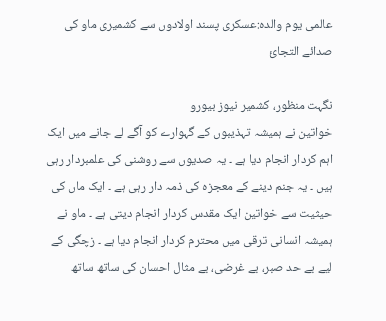عالمی یوم والدہ:عسکری پسند اولادوں سے کشمیری ماو کی صدائے التجائ

نگہت منظور، کشمیر نیوز بیورو
خواتین نے ہمیشہ تہذیبوں کے گہوارے کو آگے لے جانے میں ایک اہم کردار انجام دیا ہے ۔ یہ صدیوں سے روشنی کی علمبردار رہی ہیں ۔ یہ جنم دینے کے معجزہ کی ذمہ دار رہی ہے ۔ ایک ماں کی حیثیت سے خواتین ایک مقدس کردار انجام دیتی ہے ۔ ماو نے ہمیشہ انسانی ترقی میں محترم کردار انجام دیا ہے ۔ زچگی کے لیے بے حد صبر، بے غرضی، بے مثال احسان کی ساتھ ساتھ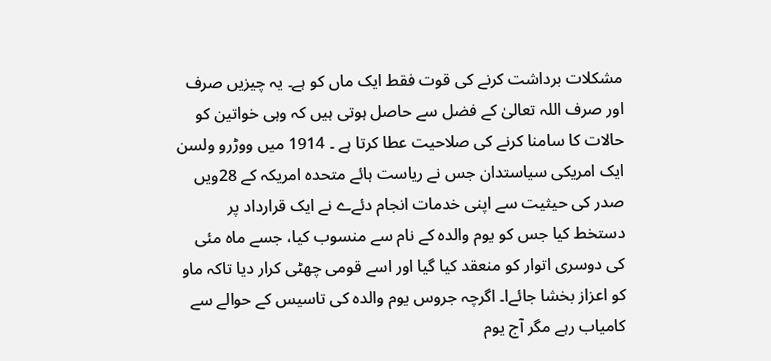مشکلات برداشت کرنے کی قوت فقط ایک ماں کو ہے۔ یہ چیزیں صرف اور صرف اللہ تعالیٰ کے فضل سے حاصل ہوتی ہیں کہ وہی خواتین کو حالات کا سامنا کرنے کی صلاحیت عطا کرتا ہے ۔ 1914 میں ووڑرو ولسن ایک امریکی سیاستدان جس نے ریاست ہائے متحدہ امریکہ کے 28ویں صدر کی حیثیت سے اپنی خدمات انجام دئےے نے ایک قرارداد پر دستخط کیا جس کو یوم والدہ کے نام سے منسوب کیا، جسے ماہ مئی کی دوسری اتوار کو منعقد کیا گیا اور اسے قومی چھٹی کرار دیا تاکہ ماو کو اعزاز بخشا جائےا۔ اگرچہ جروس یوم والدہ کی تاسیس کے حوالے سے کامیاب رہے مگر آج یوم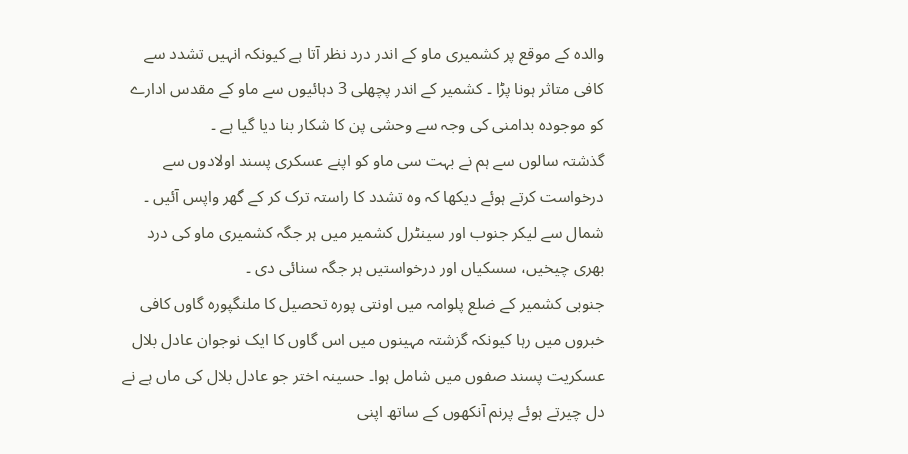والدہ کے موقع پر کشمیری ماو کے اندر درد نظر آتا ہے کیونکہ انہیں تشدد سے کافی متاثر ہونا پڑا ۔ کشمیر کے اندر پچھلی 3 دہائیوں سے ماو کے مقدس ادارے کو موجودہ بدامنی کی وجہ سے وحشی پن کا شکار بنا دیا گیا ہے ۔
گذشتہ سالوں سے ہم نے بہت سی ماو کو اپنے عسکری پسند اولادوں سے درخواست کرتے ہوئے دیکھا کہ وہ تشدد کا راستہ ترک کر کے گھر واپس آئیں ۔ شمال سے لیکر جنوب اور سینٹرل کشمیر میں ہر جگہ کشمیری ماو کی درد بھری چیخیں، سسکیاں اور درخواستیں ہر جگہ سنائی دی ۔
جنوبی کشمیر کے ضلع پلوامہ میں اونتی پورہ تحصیل کا ملنگپورہ گاوں کافی خبروں میں رہا کیونکہ گزشتہ مہینوں میں اس گاوں کا ایک نوجوان عادل بلال عسکریت پسند صفوں میں شامل ہوا۔ حسینہ اختر جو عادل بلال کی ماں ہے نے دل چیرتے ہوئے پرنم آنکھوں کے ساتھ اپنی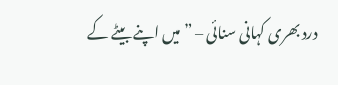درد بھری کہانی سنائی – ”میں اپنے بیٹے کے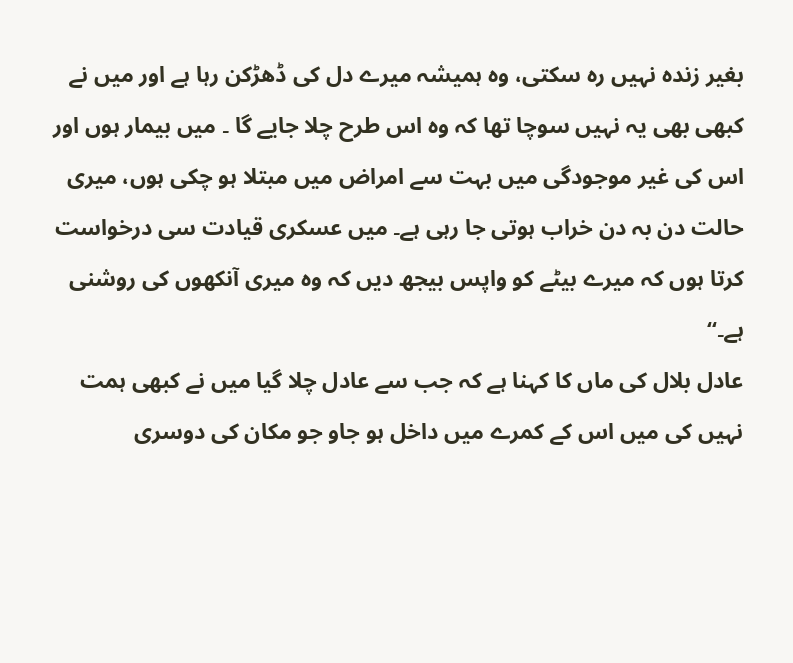بغیر زندہ نہیں رہ سکتی، وہ ہمیشہ میرے دل کی ڈھڑکن رہا ہے اور میں نے کبھی بھی یہ نہیں سوچا تھا کہ وہ اس طرح چلا جایے گا ۔ میں بیمار ہوں اور اس کی غیر موجودگی میں بہت سے امراض میں مبتلا ہو چکی ہوں، میری حالت دن بہ دن خراب ہوتی جا رہی ہے۔ میں عسکری قیادت سی درخواست کرتا ہوں کہ میرے بیٹے کو واپس بیجھ دیں کہ وہ میری آنکھوں کی روشنی ہے۔“
عادل بلال کی ماں کا کہنا ہے کہ جب سے عادل چلا گیا میں نے کبھی ہمت نہیں کی میں اس کے کمرے میں داخل ہو جاو جو مکان کی دوسری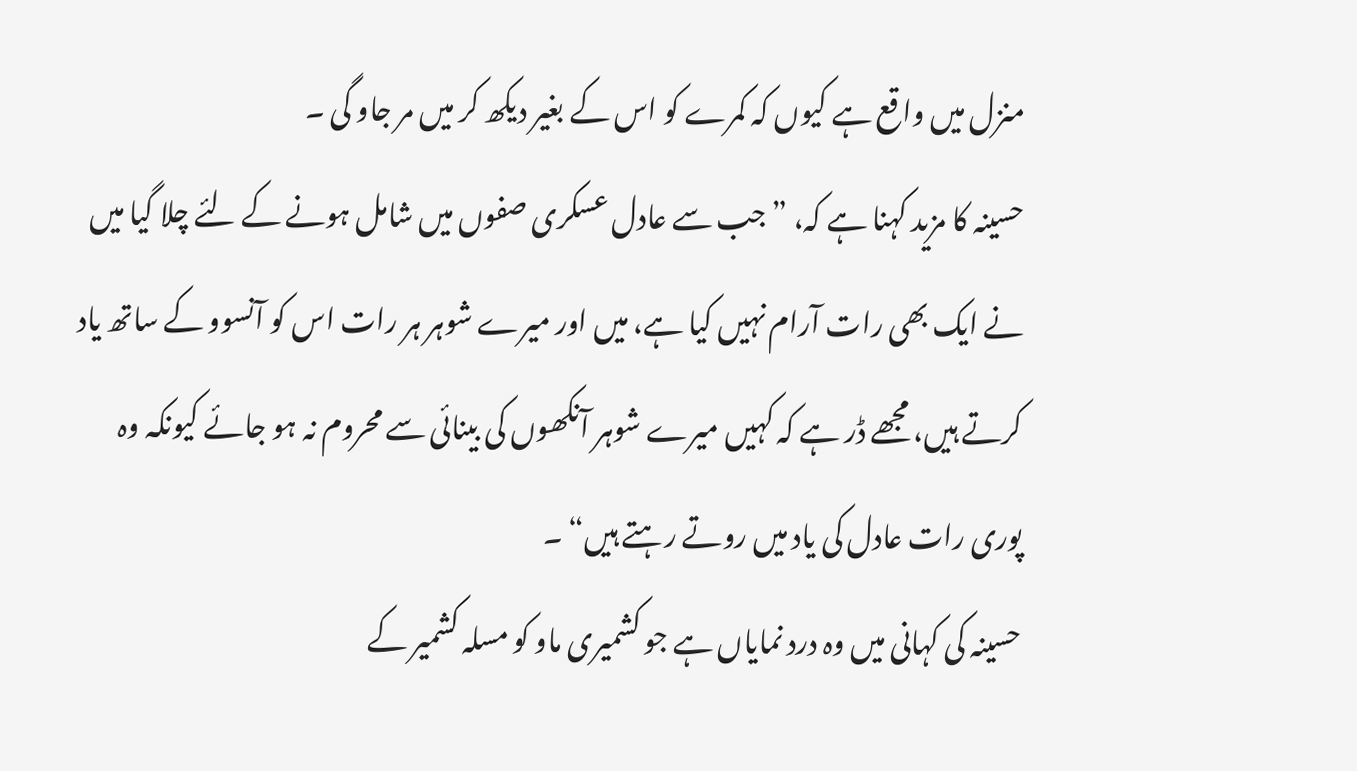منزل میں واقع ہے کیوں کہ کمرے کو اس کے بغیر دیکھ کر میں مر جاو گی ۔
حسینہ کا مزید کہنا ہے کہ، ”جب سے عادل عسکری صفوں میں شامل ہونے کے لئے چلا گیا میں نے ایک بھی رات آرام نہیں کیا ہے، میں اور میرے شوہر ہر رات اس کو آنسوو کے ساتھ یاد کرتے ہیں، مجھے ڈر ہے کہ کہیں میرے شوہر آنکھوں کی بینائی سے محروم نہ ہو جائے کیونکہ وہ پوری رات عادل کی یاد میں روتے رہتے ہیں“ ۔
حسینہ کی کہانی میں وہ درد نمایاں ہے جو کشمیری ماو کو مسلہ کشمیر کے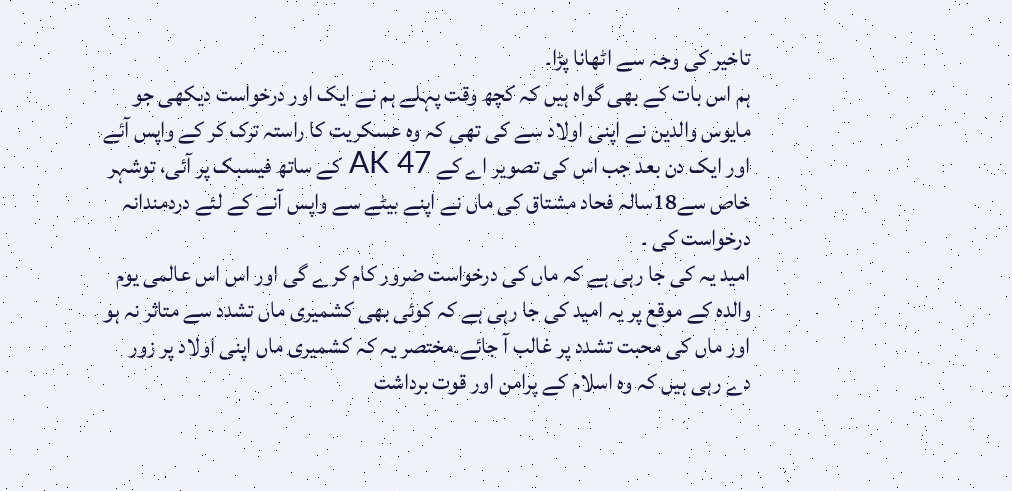تاخیر کی وجہ سے اٹھانا پڑا۔
ہم اس بات کے بھی گواہ ہیں کہ کچھ وقت پہلے ہم نے ایک اور درخواست دیکھی جو مایوس والدین نے اپنی اولاد سے کی تھی کہ وہ عسکریت کا راستہ ترک کر کے واپس آئے اور ایک دن بعد جب اس کی تصویر اے کے AK 47 کے ساتھ فیسبک پر آئی، توشہر خاص سے18سالہ فحاد مشتاق کی ماں نے اپنے بیٹے سے واپس آنے کے لئے دردمندانہ درخواست کی ۔
امید یہ کی جا رہی ہے کہ ماں کی درخواست ضرور کام کرے گی اور اس اس عالمی یوم والدہ کے موقع پر یہ امید کی جا رہی ہے کہ کوئی بھی کشمیری ماں تشدد سے متاثر نہ ہو اور ماں کی محبت تشدد پر غالب آ جائے۔مختصر یہ کہ کشمیری ماں اپنی اولاد پر زور دے رہی ہیں کہ وہ اسلام کے پرامن اور قوت برداشت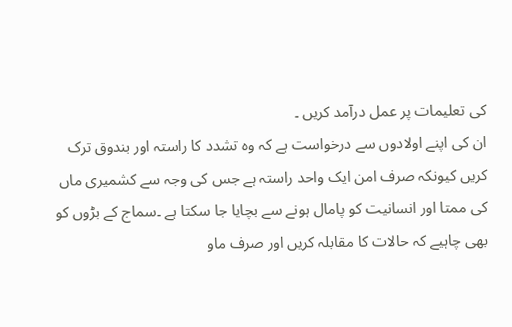کی تعلیمات پر عمل درآمد کریں ۔
ان کی اپنے اولادوں سے درخواست ہے کہ وہ تشدد کا راستہ اور بندوق ترک کریں کیونکہ صرف امن ایک واحد راستہ ہے جس کی وجہ سے کشمیری ماں کی ممتا اور انسانیت کو پامال ہونے سے بچایا جا سکتا ہے ۔سماج کے بڑوں کو بھی چاہیے کہ حالات کا مقابلہ کریں اور صرف ماو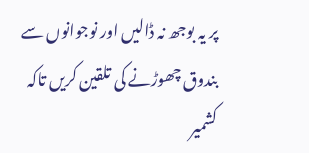پر یہ بوجھ نہ ڈالیں اور نوجوانوں سے بندوق چھوڑنے کی تلقین کریں تاکہ کشمیر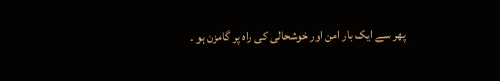پھر سے ایک بار امن اور خوشحالی کی راہ پر گامزن ہو ۔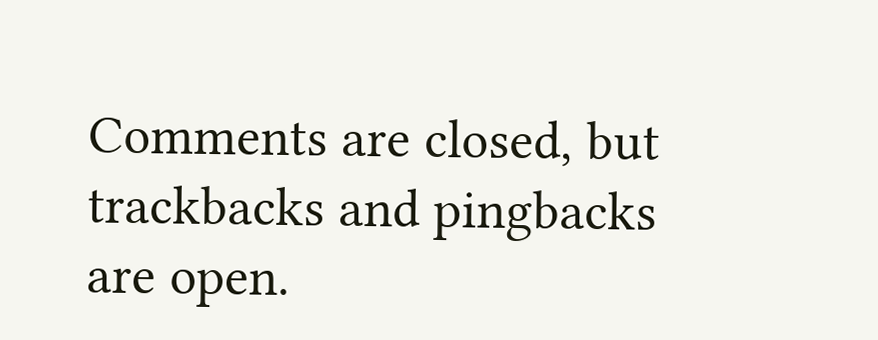Comments are closed, but trackbacks and pingbacks are open.